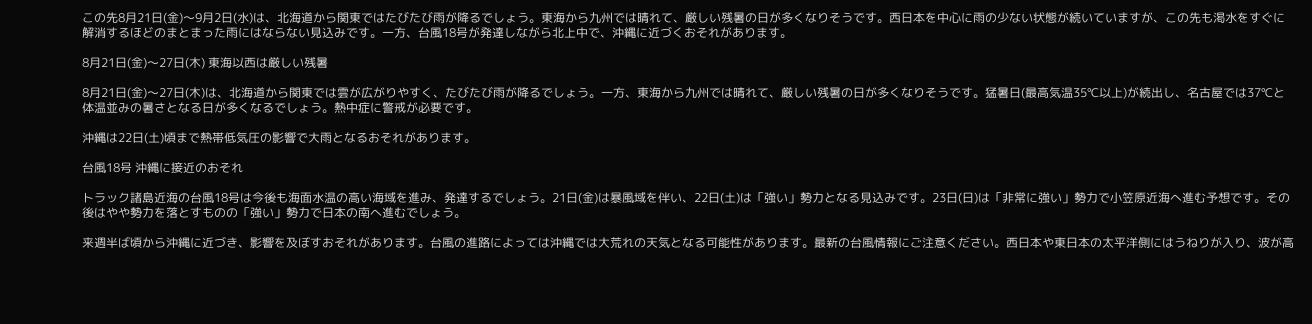この先8月21日(金)〜9月2日(水)は、北海道から関東ではたびたび雨が降るでしょう。東海から九州では晴れて、厳しい残暑の日が多くなりそうです。西日本を中心に雨の少ない状態が続いていますが、この先も渇水をすぐに解消するほどのまとまった雨にはならない見込みです。一方、台風18号が発達しながら北上中で、沖縄に近づくおそれがあります。

8月21日(金)〜27日(木) 東海以西は厳しい残暑

8月21日(金)〜27日(木)は、北海道から関東では雲が広がりやすく、たびたび雨が降るでしょう。一方、東海から九州では晴れて、厳しい残暑の日が多くなりそうです。猛暑日(最高気温35℃以上)が続出し、名古屋では37℃と体温並みの暑さとなる日が多くなるでしょう。熱中症に警戒が必要です。

沖縄は22日(土)頃まで熱帯低気圧の影響で大雨となるおそれがあります。

台風18号 沖縄に接近のおそれ

トラック諸島近海の台風18号は今後も海面水温の高い海域を進み、発達するでしょう。21日(金)は暴風域を伴い、22日(土)は「強い」勢力となる見込みです。23日(日)は「非常に強い」勢力で小笠原近海へ進む予想です。その後はやや勢力を落とすものの「強い」勢力で日本の南へ進むでしょう。

来週半ば頃から沖縄に近づき、影響を及ぼすおそれがあります。台風の進路によっては沖縄では大荒れの天気となる可能性があります。最新の台風情報にご注意ください。西日本や東日本の太平洋側にはうねりが入り、波が高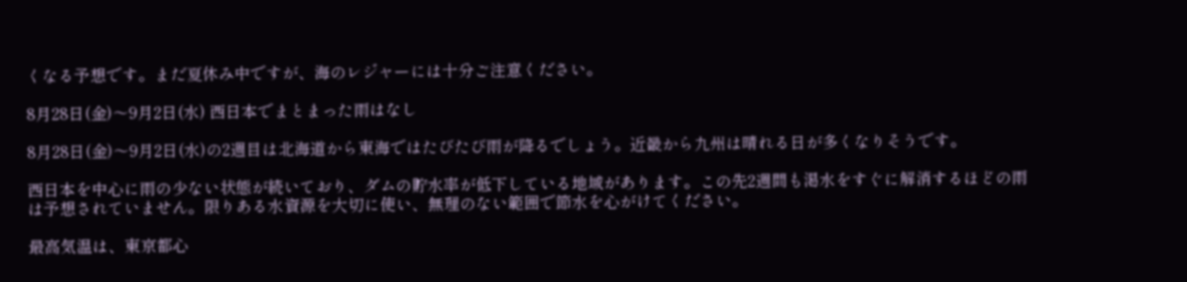くなる予想です。まだ夏休み中ですが、海のレジャーには十分ご注意ください。

8月28日(金)〜9月2日(水) 西日本でまとまった雨はなし

8月28日(金)〜9月2日(水)の2週目は北海道から東海ではたびたび雨が降るでしょう。近畿から九州は晴れる日が多くなりそうです。

西日本を中心に雨の少ない状態が続いており、ダムの貯水率が低下している地域があります。この先2週間も渇水をすぐに解消するほどの雨は予想されていません。限りある水資源を大切に使い、無理のない範囲で節水を心がけてください。

最高気温は、東京都心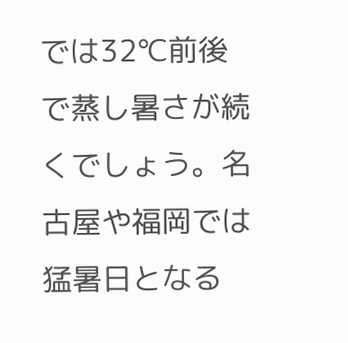では32℃前後で蒸し暑さが続くでしょう。名古屋や福岡では猛暑日となる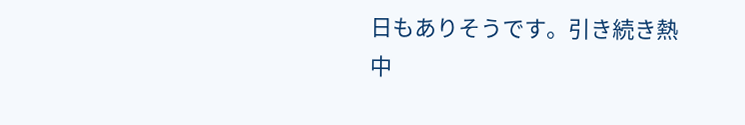日もありそうです。引き続き熱中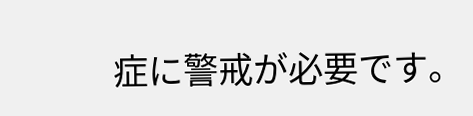症に警戒が必要です。